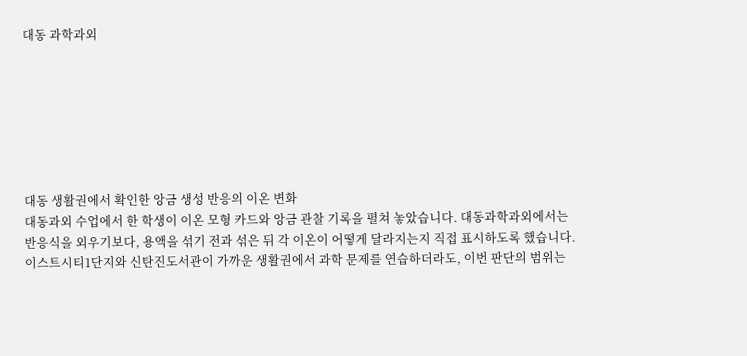대동 과학과외







대동 생활권에서 확인한 앙금 생성 반응의 이온 변화
대동과외 수업에서 한 학생이 이온 모형 카드와 앙금 관찰 기록을 펼쳐 놓았습니다. 대동과학과외에서는 반응식을 외우기보다, 용액을 섞기 전과 섞은 뒤 각 이온이 어떻게 달라지는지 직접 표시하도록 했습니다. 이스트시티1단지와 신탄진도서관이 가까운 생활권에서 과학 문제를 연습하더라도, 이번 판단의 범위는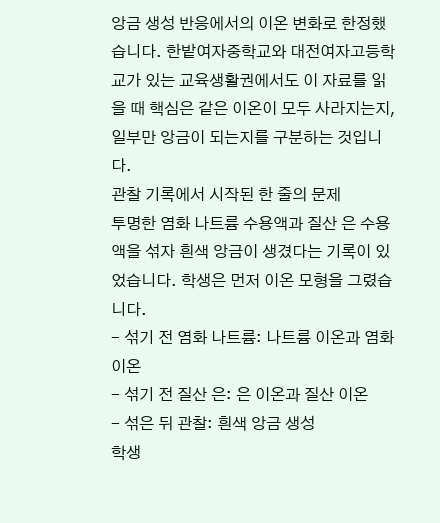앙금 생성 반응에서의 이온 변화로 한정했습니다. 한밭여자중학교와 대전여자고등학교가 있는 교육생활권에서도 이 자료를 읽을 때 핵심은 같은 이온이 모두 사라지는지, 일부만 앙금이 되는지를 구분하는 것입니다.
관찰 기록에서 시작된 한 줄의 문제
투명한 염화 나트륨 수용액과 질산 은 수용액을 섞자 흰색 앙금이 생겼다는 기록이 있었습니다. 학생은 먼저 이온 모형을 그렸습니다.
- 섞기 전 염화 나트륨: 나트륨 이온과 염화 이온
- 섞기 전 질산 은: 은 이온과 질산 이온
- 섞은 뒤 관찰: 흰색 앙금 생성
학생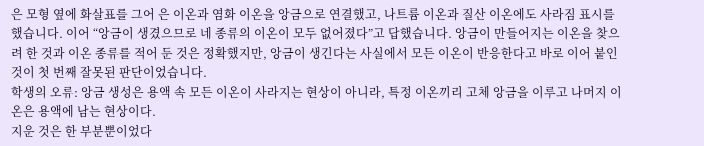은 모형 옆에 화살표를 그어 은 이온과 염화 이온을 앙금으로 연결했고, 나트륨 이온과 질산 이온에도 사라짐 표시를 했습니다. 이어 “앙금이 생겼으므로 네 종류의 이온이 모두 없어졌다”고 답했습니다. 앙금이 만들어지는 이온을 찾으려 한 것과 이온 종류를 적어 둔 것은 정확했지만, 앙금이 생긴다는 사실에서 모든 이온이 반응한다고 바로 이어 붙인 것이 첫 번째 잘못된 판단이었습니다.
학생의 오류: 앙금 생성은 용액 속 모든 이온이 사라지는 현상이 아니라, 특정 이온끼리 고체 앙금을 이루고 나머지 이온은 용액에 남는 현상이다.
지운 것은 한 부분뿐이었다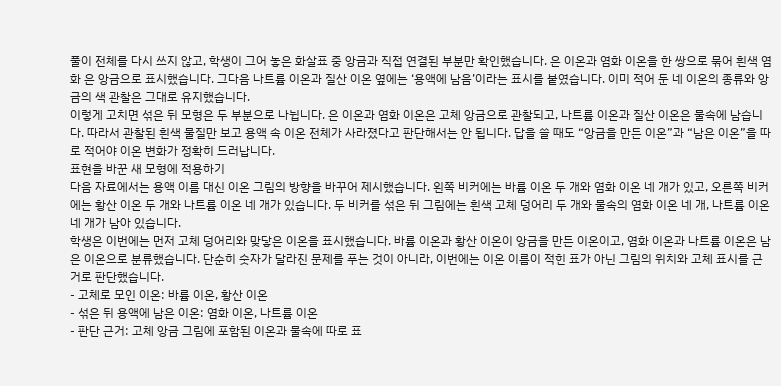풀이 전체를 다시 쓰지 않고, 학생이 그어 놓은 화살표 중 앙금과 직접 연결된 부분만 확인했습니다. 은 이온과 염화 이온을 한 쌍으로 묶어 흰색 염화 은 앙금으로 표시했습니다. 그다음 나트륨 이온과 질산 이온 옆에는 ‘용액에 남음’이라는 표시를 붙였습니다. 이미 적어 둔 네 이온의 종류와 앙금의 색 관찰은 그대로 유지했습니다.
이렇게 고치면 섞은 뒤 모형은 두 부분으로 나뉩니다. 은 이온과 염화 이온은 고체 앙금으로 관찰되고, 나트륨 이온과 질산 이온은 물속에 남습니다. 따라서 관찰된 흰색 물질만 보고 용액 속 이온 전체가 사라졌다고 판단해서는 안 됩니다. 답을 쓸 때도 “앙금을 만든 이온”과 “남은 이온”을 따로 적어야 이온 변화가 정확히 드러납니다.
표현을 바꾼 새 모형에 적용하기
다음 자료에서는 용액 이름 대신 이온 그림의 방향을 바꾸어 제시했습니다. 왼쪽 비커에는 바륨 이온 두 개와 염화 이온 네 개가 있고, 오른쪽 비커에는 황산 이온 두 개와 나트륨 이온 네 개가 있습니다. 두 비커를 섞은 뒤 그림에는 흰색 고체 덩어리 두 개와 물속의 염화 이온 네 개, 나트륨 이온 네 개가 남아 있습니다.
학생은 이번에는 먼저 고체 덩어리와 맞닿은 이온을 표시했습니다. 바륨 이온과 황산 이온이 앙금을 만든 이온이고, 염화 이온과 나트륨 이온은 남은 이온으로 분류했습니다. 단순히 숫자가 달라진 문제를 푸는 것이 아니라, 이번에는 이온 이름이 적힌 표가 아닌 그림의 위치와 고체 표시를 근거로 판단했습니다.
- 고체로 모인 이온: 바륨 이온, 황산 이온
- 섞은 뒤 용액에 남은 이온: 염화 이온, 나트륨 이온
- 판단 근거: 고체 앙금 그림에 포함된 이온과 물속에 따로 표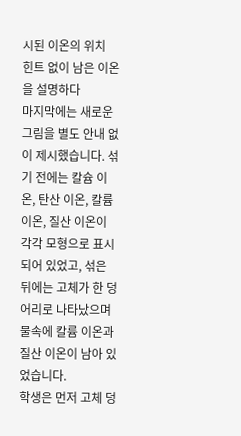시된 이온의 위치
힌트 없이 남은 이온을 설명하다
마지막에는 새로운 그림을 별도 안내 없이 제시했습니다. 섞기 전에는 칼슘 이온, 탄산 이온, 칼륨 이온, 질산 이온이 각각 모형으로 표시되어 있었고, 섞은 뒤에는 고체가 한 덩어리로 나타났으며 물속에 칼륨 이온과 질산 이온이 남아 있었습니다.
학생은 먼저 고체 덩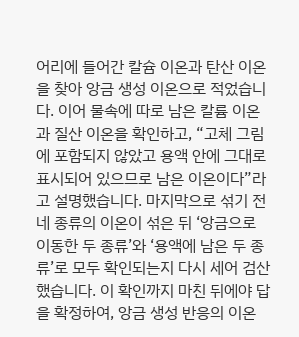어리에 들어간 칼슘 이온과 탄산 이온을 찾아 앙금 생성 이온으로 적었습니다. 이어 물속에 따로 남은 칼륨 이온과 질산 이온을 확인하고, “고체 그림에 포함되지 않았고 용액 안에 그대로 표시되어 있으므로 남은 이온이다”라고 설명했습니다. 마지막으로 섞기 전 네 종류의 이온이 섞은 뒤 ‘앙금으로 이동한 두 종류’와 ‘용액에 남은 두 종류’로 모두 확인되는지 다시 세어 검산했습니다. 이 확인까지 마친 뒤에야 답을 확정하여, 앙금 생성 반응의 이온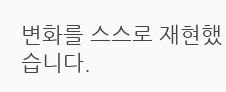변화를 스스로 재현했습니다.